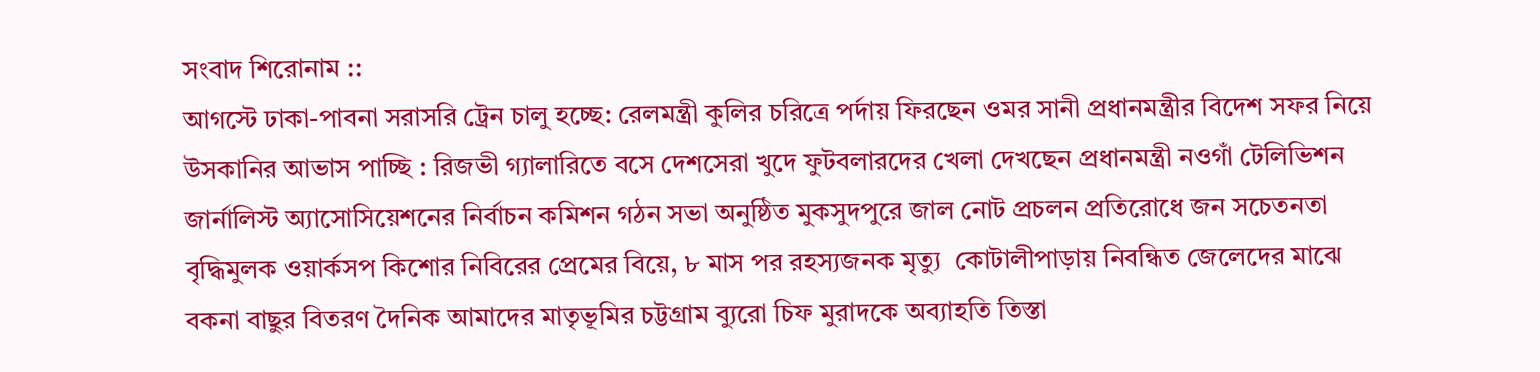সংবাদ শিরোনাম ::
আগস্টে ঢাকা-পাবনা সরাসরি ট্রেন চালু হচ্ছে: রেলমন্ত্রী কুলির চরিত্রে পর্দায় ফিরছেন ওমর সানী প্রধানমন্ত্রীর বিদেশ সফর নিয়ে উসকানির আভাস পাচ্ছি : রিজভী গ্যালারিতে বসে দেশসেরা খুদে ফুটবলারদের খেলা দেখছেন প্রধানমন্ত্রী নওগাঁ টেলিভিশন জার্নালিস্ট অ্যাসোসিয়েশনের নির্বাচন কমিশন গঠন সভা অনুষ্ঠিত মুকসুদপুরে জাল নোট প্রচলন প্রতিরোধে জন সচেতনতা বৃদ্ধিমুলক ওয়ার্কসপ কিশোর নিবিরের প্রেমের বিয়ে, ৮ মাস পর রহস্যজনক মৃত্যু  কোটালীপাড়ায় নিবন্ধিত জেলেদের মাঝে বকনা বাছুর বিতরণ দৈনিক আমাদের মাতৃভূমির চট্টগ্রাম ব্যুরো চিফ মুরাদকে অব্যাহতি তিস্তা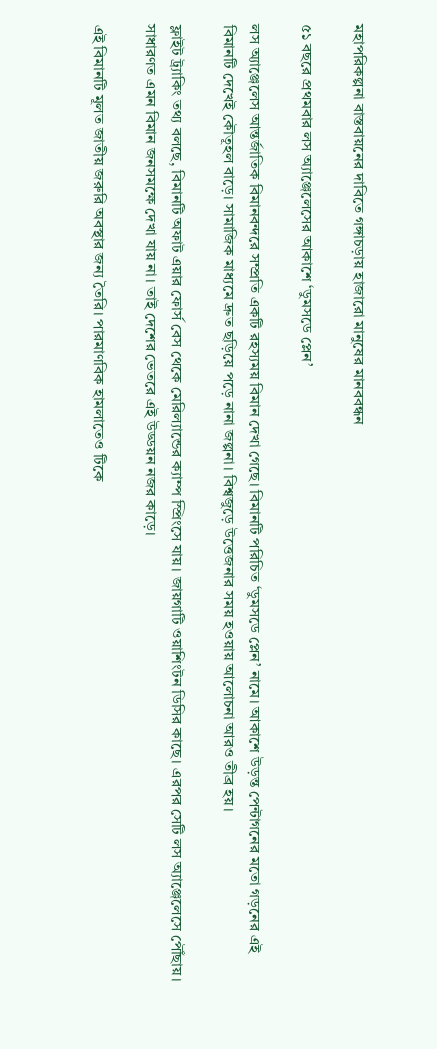মহাপরিকল্পনা বাস্তবায়নের দাবিতে গঙ্গাচড়ায় হাজারো মানুষের মানববন্ধন

৫১ বছরে প্রথমবার লস অ্যাঞ্জেলেসের আকাশে ‘ডুমসডে প্লেন’

লস অ্যাঞ্জেলেস আন্তর্জাতিক বিমানবন্দরে সম্প্রতি একটি রহস্যময় বিমান দেখা গেছে। বিমানটি পরিচিত ‘ডুমসডে প্লেন’ নামে। আকাশে উড়ন্ত পেন্টাগনের মতো গড়নের এই বিমানটি দেখেই কৌতূহল বাড়ে। সামাজিক মাধ্যমে দ্রুত ছড়িয়ে পড়ে নানা জল্পনা। বিশ্বজুড়ে উত্তেজনার সময় হওয়ায় আলোচনা আরও তীব্র হয়।

ফ্লাইট ট্র্যাকিং তথ্য বলছে, বিমানটি অফাট এয়ার ফোর্স বেস থেকে মেরিল্যান্ডের ক্যাম্প স্প্রিংসে যায়। জায়গাটি ওয়াশিংটন ডিসির কাছে। এরপর সেটি লস অ্যাঞ্জেলেসে পৌঁছায়। সাধারণত এমন বিমান জনসমক্ষে দেখা যায় না। তাই দেশের ভেতরে এই উড্ডয়ন নজর কাড়ে।

এই বিমানটি মূলত জাতীয় জরুরি অবস্থার জন্য তৈরি। পারমাণবিক হামলাতেও টিকে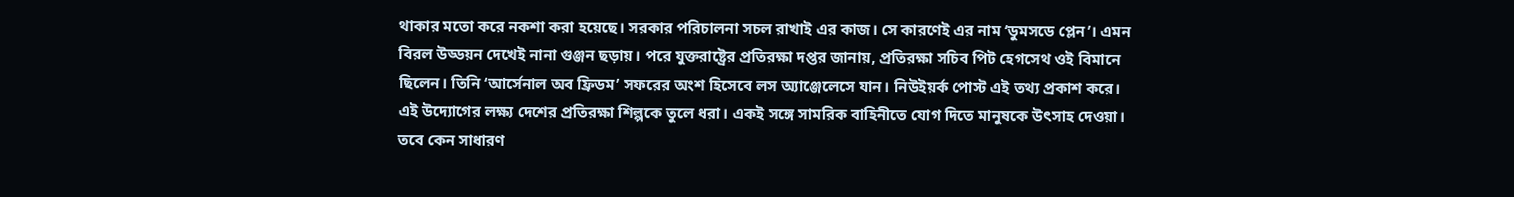থাকার মতো করে নকশা করা হয়েছে। সরকার পরিচালনা সচল রাখাই এর কাজ। সে কারণেই এর নাম ‘ডুমসডে প্লেন’। এমন বিরল উড্ডয়ন দেখেই নানা গুঞ্জন ছড়ায়। পরে যুক্তরাষ্ট্রের প্রতিরক্ষা দপ্তর জানায়, প্রতিরক্ষা সচিব পিট হেগসেথ ওই বিমানে ছিলেন। তিনি ‘আর্সেনাল অব ফ্রিডম’ সফরের অংশ হিসেবে লস অ্যাঞ্জেলেসে যান। নিউইয়র্ক পোস্ট এই তথ্য প্রকাশ করে। এই উদ্যোগের লক্ষ্য দেশের প্রতিরক্ষা শিল্পকে তুলে ধরা। একই সঙ্গে সামরিক বাহিনীতে যোগ দিতে মানুষকে উৎসাহ দেওয়া। তবে কেন সাধারণ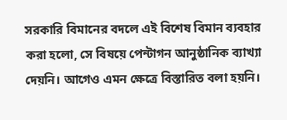সরকারি বিমানের বদলে এই বিশেষ বিমান ব্যবহার করা হলো, সে বিষয়ে পেন্টাগন আনুষ্ঠানিক ব্যাখ্যা দেয়নি। আগেও এমন ক্ষেত্রে বিস্তারিত বলা হয়নি।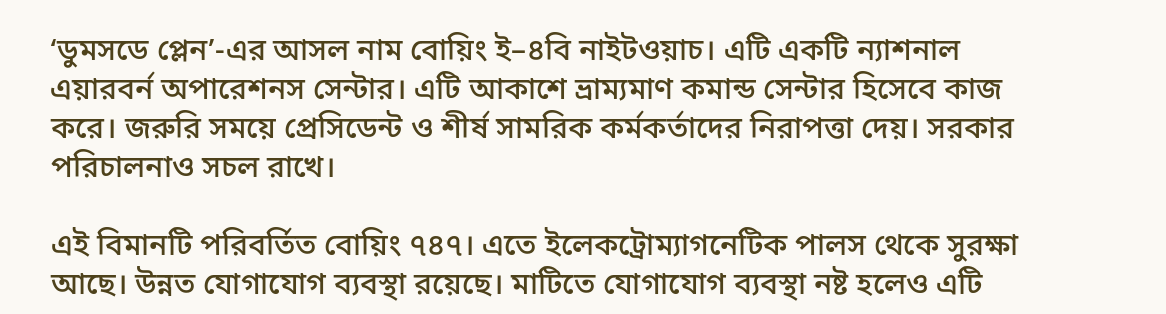‘ডুমসডে প্লেন’-এর আসল নাম বোয়িং ই–৪বি নাইটওয়াচ। এটি একটি ন্যাশনাল এয়ারবর্ন অপারেশনস সেন্টার। এটি আকাশে ভ্রাম্যমাণ কমান্ড সেন্টার হিসেবে কাজ করে। জরুরি সময়ে প্রেসিডেন্ট ও শীর্ষ সামরিক কর্মকর্তাদের নিরাপত্তা দেয়। সরকার পরিচালনাও সচল রাখে।

এই বিমানটি পরিবর্তিত বোয়িং ৭৪৭। এতে ইলেকট্রোম্যাগনেটিক পালস থেকে সুরক্ষা আছে। উন্নত যোগাযোগ ব্যবস্থা রয়েছে। মাটিতে যোগাযোগ ব্যবস্থা নষ্ট হলেও এটি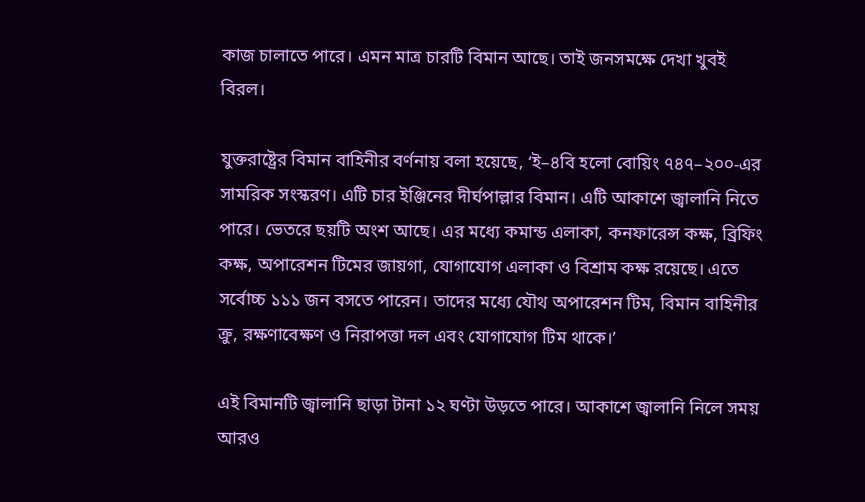কাজ চালাতে পারে। এমন মাত্র চারটি বিমান আছে। তাই জনসমক্ষে দেখা খুবই বিরল।

যুক্তরাষ্ট্রের বিমান বাহিনীর বর্ণনায় বলা হয়েছে, ‘ই–৪বি হলো বোয়িং ৭৪৭–২০০-এর সামরিক সংস্করণ। এটি চার ইঞ্জিনের দীর্ঘপাল্লার বিমান। এটি আকাশে জ্বালানি নিতে পারে। ভেতরে ছয়টি অংশ আছে। এর মধ্যে কমান্ড এলাকা, কনফারেন্স কক্ষ, ব্রিফিং কক্ষ, অপারেশন টিমের জায়গা, যোগাযোগ এলাকা ও বিশ্রাম কক্ষ রয়েছে। এতে সর্বোচ্চ ১১১ জন বসতে পারেন। তাদের মধ্যে যৌথ অপারেশন টিম, বিমান বাহিনীর ক্রু, রক্ষণাবেক্ষণ ও নিরাপত্তা দল এবং যোগাযোগ টিম থাকে।’

এই বিমানটি জ্বালানি ছাড়া টানা ১২ ঘণ্টা উড়তে পারে। আকাশে জ্বালানি নিলে সময় আরও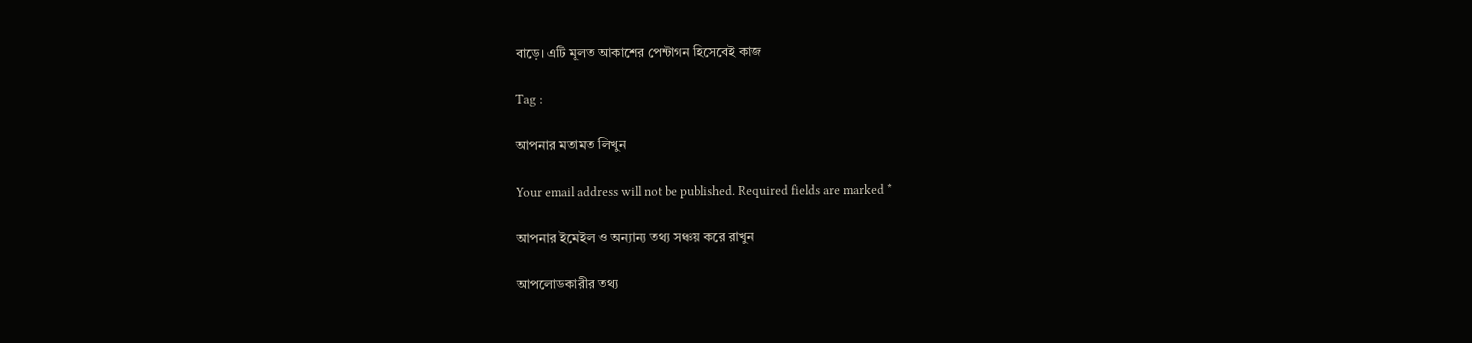বাড়ে। এটি মূলত আকাশের পেন্টাগন হিসেবেই কাজ

Tag :

আপনার মতামত লিখুন

Your email address will not be published. Required fields are marked *

আপনার ইমেইল ও অন্যান্য তথ্য সঞ্চয় করে রাখুন

আপলোডকারীর তথ্য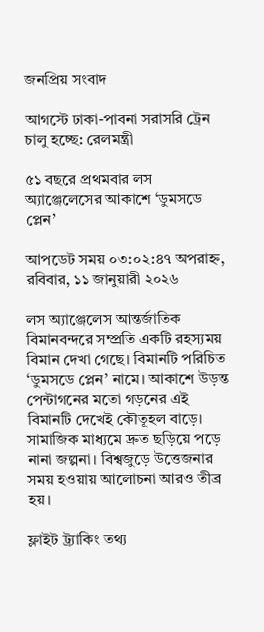জনপ্রিয় সংবাদ

আগস্টে ঢাকা-পাবনা সরাসরি ট্রেন চালু হচ্ছে: রেলমন্ত্রী

৫১ বছরে প্রথমবার লস অ্যাঞ্জেলেসের আকাশে ‘ডুমসডে প্লেন’

আপডেট সময় ০৩:০২:৪৭ অপরাহ্ন, রবিবার, ১১ জানুয়ারী ২০২৬

লস অ্যাঞ্জেলেস আন্তর্জাতিক বিমানবন্দরে সম্প্রতি একটি রহস্যময় বিমান দেখা গেছে। বিমানটি পরিচিত ‘ডুমসডে প্লেন’ নামে। আকাশে উড়ন্ত পেন্টাগনের মতো গড়নের এই বিমানটি দেখেই কৌতূহল বাড়ে। সামাজিক মাধ্যমে দ্রুত ছড়িয়ে পড়ে নানা জল্পনা। বিশ্বজুড়ে উত্তেজনার সময় হওয়ায় আলোচনা আরও তীব্র হয়।

ফ্লাইট ট্র্যাকিং তথ্য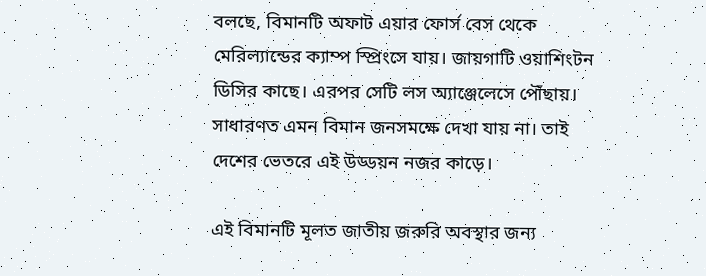বলছে, বিমানটি অফাট এয়ার ফোর্স বেস থেকে মেরিল্যান্ডের ক্যাম্প স্প্রিংসে যায়। জায়গাটি ওয়াশিংটন ডিসির কাছে। এরপর সেটি লস অ্যাঞ্জেলেসে পৌঁছায়। সাধারণত এমন বিমান জনসমক্ষে দেখা যায় না। তাই দেশের ভেতরে এই উড্ডয়ন নজর কাড়ে।

এই বিমানটি মূলত জাতীয় জরুরি অবস্থার জন্য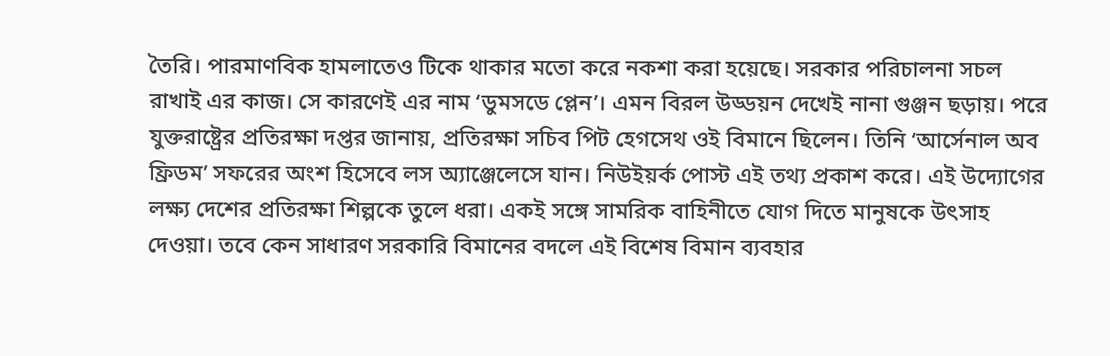তৈরি। পারমাণবিক হামলাতেও টিকে থাকার মতো করে নকশা করা হয়েছে। সরকার পরিচালনা সচল রাখাই এর কাজ। সে কারণেই এর নাম ‘ডুমসডে প্লেন’। এমন বিরল উড্ডয়ন দেখেই নানা গুঞ্জন ছড়ায়। পরে যুক্তরাষ্ট্রের প্রতিরক্ষা দপ্তর জানায়, প্রতিরক্ষা সচিব পিট হেগসেথ ওই বিমানে ছিলেন। তিনি ‘আর্সেনাল অব ফ্রিডম’ সফরের অংশ হিসেবে লস অ্যাঞ্জেলেসে যান। নিউইয়র্ক পোস্ট এই তথ্য প্রকাশ করে। এই উদ্যোগের লক্ষ্য দেশের প্রতিরক্ষা শিল্পকে তুলে ধরা। একই সঙ্গে সামরিক বাহিনীতে যোগ দিতে মানুষকে উৎসাহ দেওয়া। তবে কেন সাধারণ সরকারি বিমানের বদলে এই বিশেষ বিমান ব্যবহার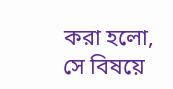করা হলো, সে বিষয়ে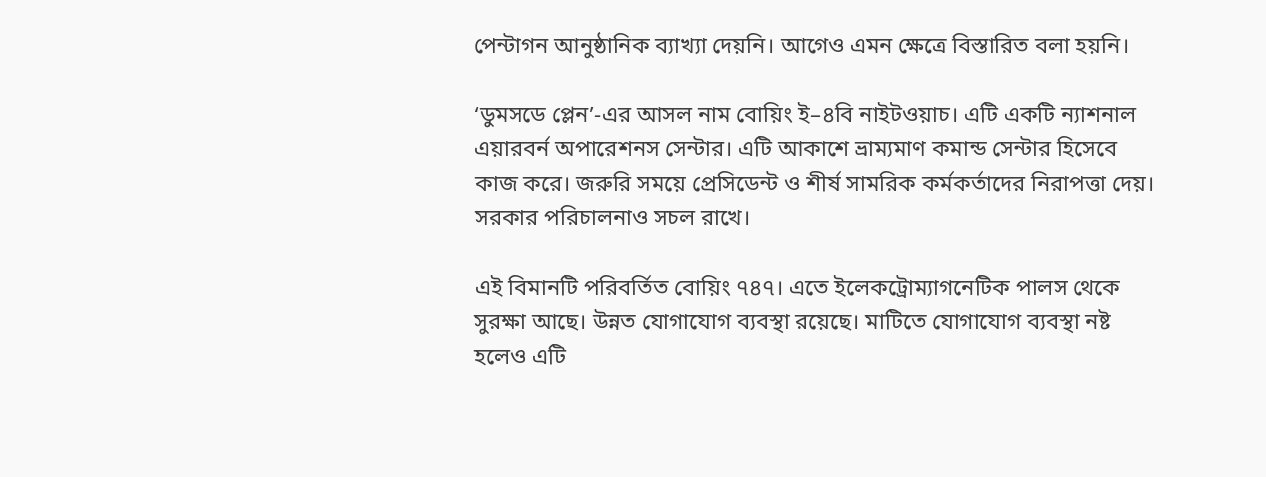পেন্টাগন আনুষ্ঠানিক ব্যাখ্যা দেয়নি। আগেও এমন ক্ষেত্রে বিস্তারিত বলা হয়নি।

‘ডুমসডে প্লেন’-এর আসল নাম বোয়িং ই–৪বি নাইটওয়াচ। এটি একটি ন্যাশনাল এয়ারবর্ন অপারেশনস সেন্টার। এটি আকাশে ভ্রাম্যমাণ কমান্ড সেন্টার হিসেবে কাজ করে। জরুরি সময়ে প্রেসিডেন্ট ও শীর্ষ সামরিক কর্মকর্তাদের নিরাপত্তা দেয়। সরকার পরিচালনাও সচল রাখে।

এই বিমানটি পরিবর্তিত বোয়িং ৭৪৭। এতে ইলেকট্রোম্যাগনেটিক পালস থেকে সুরক্ষা আছে। উন্নত যোগাযোগ ব্যবস্থা রয়েছে। মাটিতে যোগাযোগ ব্যবস্থা নষ্ট হলেও এটি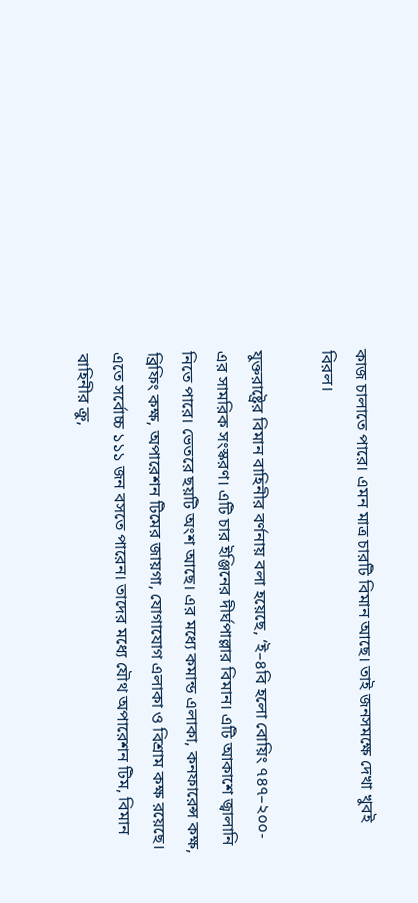কাজ চালাতে পারে। এমন মাত্র চারটি বিমান আছে। তাই জনসমক্ষে দেখা খুবই বিরল।

যুক্তরাষ্ট্রের বিমান বাহিনীর বর্ণনায় বলা হয়েছে, ‘ই–৪বি হলো বোয়িং ৭৪৭–২০০-এর সামরিক সংস্করণ। এটি চার ইঞ্জিনের দীর্ঘপাল্লার বিমান। এটি আকাশে জ্বালানি নিতে পারে। ভেতরে ছয়টি অংশ আছে। এর মধ্যে কমান্ড এলাকা, কনফারেন্স কক্ষ, ব্রিফিং কক্ষ, অপারেশন টিমের জায়গা, যোগাযোগ এলাকা ও বিশ্রাম কক্ষ রয়েছে। এতে সর্বোচ্চ ১১১ জন বসতে পারেন। তাদের মধ্যে যৌথ অপারেশন টিম, বিমান বাহিনীর ক্রু,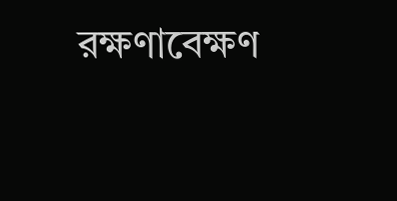রক্ষণাবেক্ষণ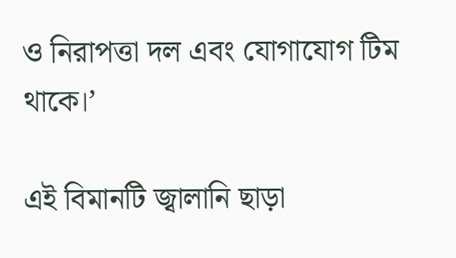ও নিরাপত্তা দল এবং যোগাযোগ টিম থাকে।’

এই বিমানটি জ্বালানি ছাড়া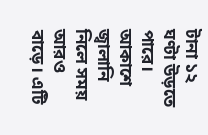টানা ১২ ঘণ্টা উড়তে পারে। আকাশে জ্বালানি নিলে সময় আরও বাড়ে। এটি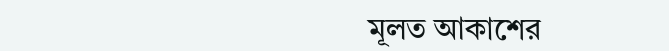মূলত আকাশের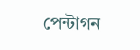পেন্টাগন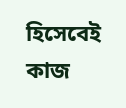হিসেবেই কাজ